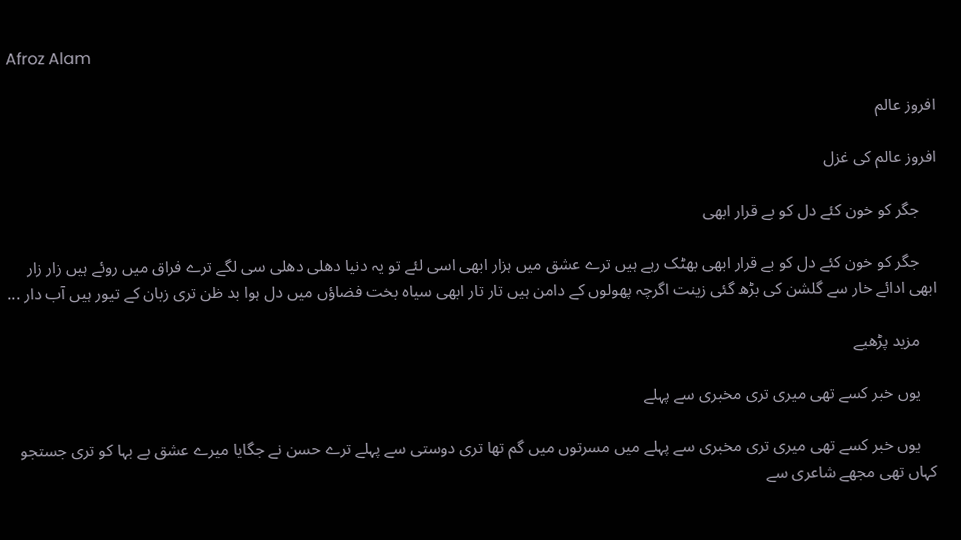Afroz Alam

افروز عالم

افروز عالم کی غزل

    جگر کو خون کئے دل کو بے قرار ابھی

    جگر کو خون کئے دل کو بے قرار ابھی بھٹک رہے ہیں ترے عشق میں ہزار ابھی اسی لئے تو یہ دنیا دھلی دھلی سی لگے ترے فراق میں روئے ہیں زار زار ابھی ادائے خار سے گلشن کی بڑھ گئی زینت اگرچہ پھولوں کے دامن ہیں تار تار ابھی سیاہ بخت فضاؤں میں دل ہوا بد ظن تری زبان کے تیور ہیں آب دار ...

    مزید پڑھیے

    یوں خبر کسے تھی میری تری مخبری سے پہلے

    یوں خبر کسے تھی میری تری مخبری سے پہلے میں مسرتوں میں گم تھا تری دوستی سے پہلے ترے حسن نے جگایا میرے عشق بے بہا کو تری جستجو کہاں تھی مجھے شاعری سے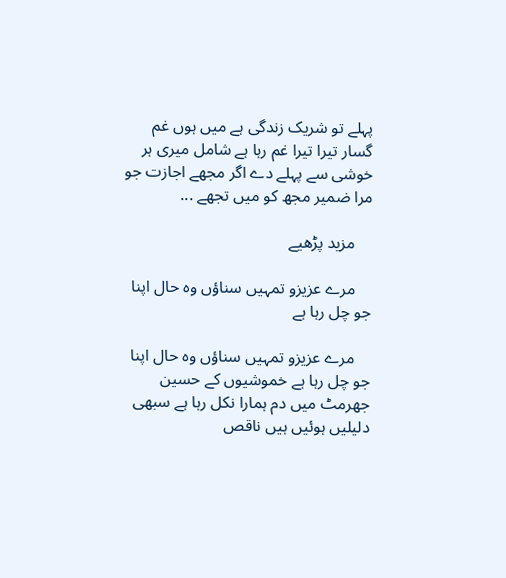پہلے تو شریک زندگی ہے میں ہوں غم گسار تیرا تیرا غم رہا ہے شامل میری ہر خوشی سے پہلے دے اگر مجھے اجازت جو مرا ضمیر مجھ کو میں تجھے ...

    مزید پڑھیے

    مرے عزیزو تمہیں سناؤں وہ حال اپنا جو چل رہا ہے

    مرے عزیزو تمہیں سناؤں وہ حال اپنا جو چل رہا ہے خموشیوں کے حسین جھرمٹ میں دم ہمارا نکل رہا ہے سبھی دلیلیں ہوئیں ہیں ناقص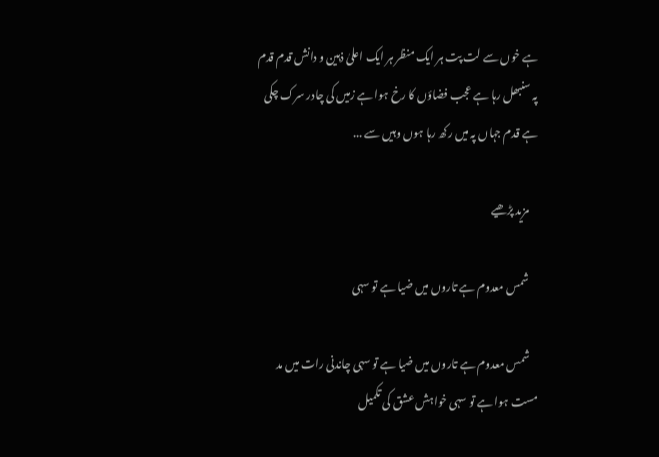ہے خوں سے لت پت ہر ایک منظر ہر ایک اعلیٰ ذہین و دانش قدم قدم پہ سنبھل رہا ہے عجب فضاؤں کا رخ ہوا ہے زمیں کی چادر سرک چکی ہے قدم جہاں پہ میں رکھ رہا ہوں وہیں سے ...

    مزید پڑھیے

    شمس معدوم ہے تاروں میں ضیا ہے تو سہی

    شمس معدوم ہے تاروں میں ضیا ہے تو سہی چاندنی رات میں مد مست ہوا ہے تو سہی خواہش عشق کی تکمیل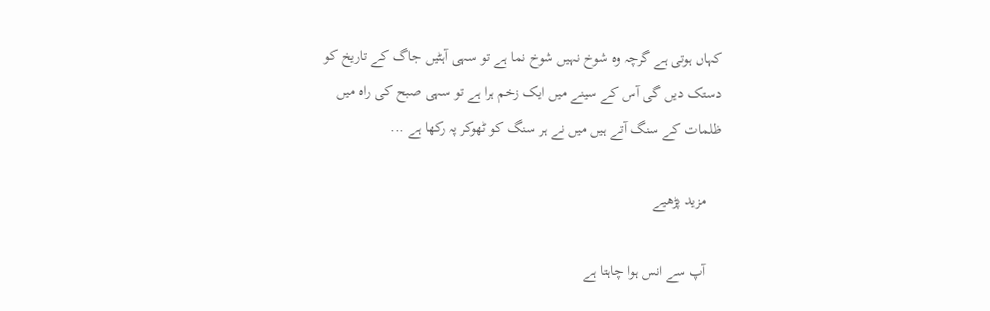کہاں ہوتی ہے گرچہ وہ شوخ نہیں شوخ‌ نما ہے تو سہی آہٹیں جاگ کے تاریخ کو دستک دیں گی آس کے سینے میں ایک زخم ہرا ہے تو سہی صبح کی راہ میں ظلمات کے سنگ آتے ہیں میں نے ہر سنگ کو ٹھوکر پہ رکھا ہے ...

    مزید پڑھیے

    آپ سے انس ہوا چاہتا ہے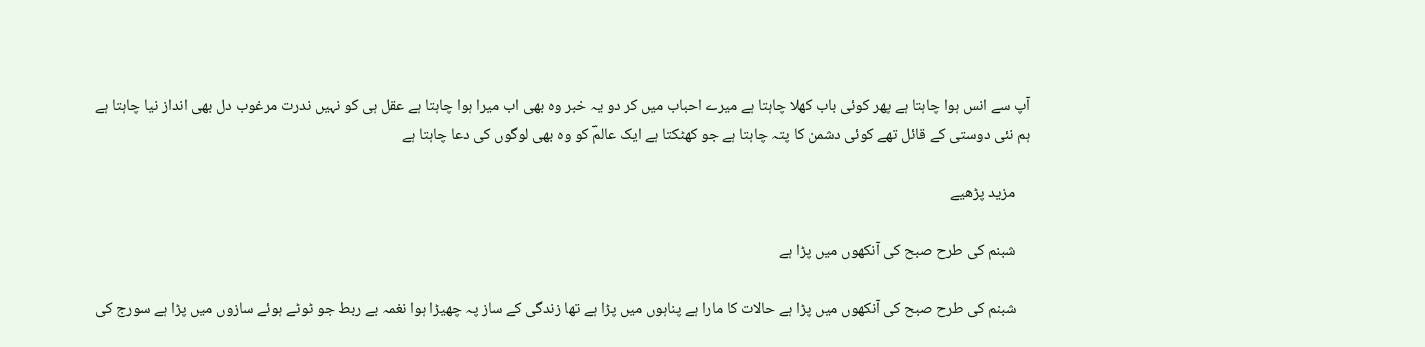آپ سے انس ہوا چاہتا ہے پھر کوئی باب کھلا چاہتا ہے میرے احباب میں کر دو یہ خبر وہ بھی اب میرا ہوا چاہتا ہے عقل ہی کو نہیں ندرت مرغوب دل بھی انداز نیا چاہتا ہے ہم نئی دوستی کے قائل تھے کوئی دشمن کا پتہ چاہتا ہے جو کھٹکتا ہے ایک عالمؔ کو وہ بھی لوگوں کی دعا چاہتا ہے

    مزید پڑھیے

    شبنم کی طرح صبح کی آنکھوں میں پڑا ہے

    شبنم کی طرح صبح کی آنکھوں میں پڑا ہے حالات کا مارا ہے پناہوں میں پڑا ہے تھا زندگی کے ساز پہ چھیڑا ہوا نغمہ بے ربط جو ٹوٹے ہوئے سازوں میں پڑا ہے سورج کی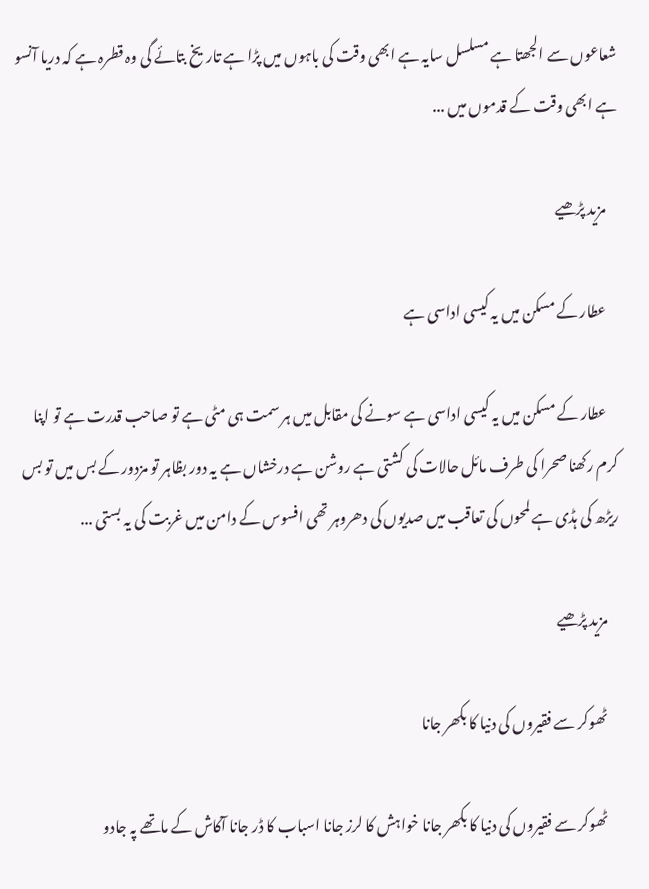شعاعوں سے الجھتا ہے مسلسل سایہ ہے ابھی وقت کی باہوں میں پڑا ہے تاریخ بتائے گی وہ قطرہ ہے کہ دریا آنسو ہے ابھی وقت کے قدموں میں ...

    مزید پڑھیے

    عطار کے مسکن میں یہ کیسی اداسی ہے

    عطار کے مسکن میں یہ کیسی اداسی ہے سونے کی مقابل میں ہر سمت ہی مٹی ہے تو صاحب قدرت ہے تو اپنا کرم رکھنا صحرا کی طرف مائل حالات کی کشتی ہے روشن ہے درخشاں ہے یہ دور بظاہر تو مزدور کے بس میں تو بس ریڑھ کی ہڈی ہے لمحوں کی تعاقب میں صدیوں کی دھروہر تھی افسوس کے دامن میں غربت کی یہ بستی ...

    مزید پڑھیے

    ٹھوکر سے فقیروں کی دنیا کا بکھر جانا

    ٹھوکر سے فقیروں کی دنیا کا بکھر جانا خواہش کا لرز جانا اسباب کا ڈر جانا آکاش کے ماتھے پہ جادو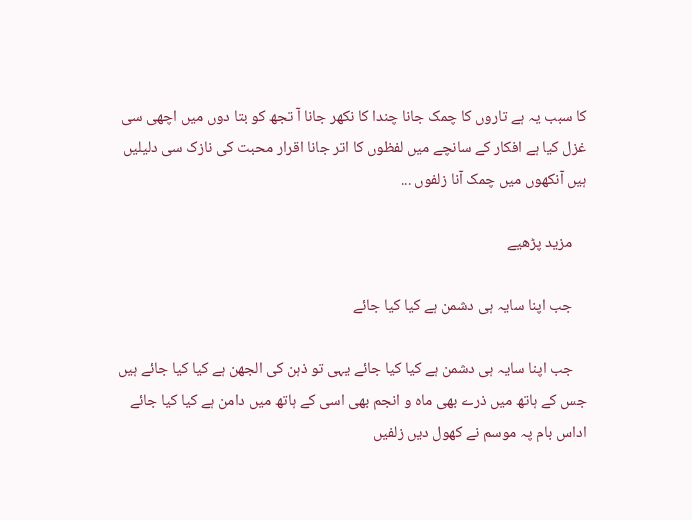کا سبب یہ ہے تاروں کا چمک جانا چندا کا نکھر جانا آ تجھ کو بتا دوں میں اچھی سی غزل کیا ہے افکار کے سانچے میں لفظوں کا اتر جانا اقرار محبت کی نازک سی دلیلیں ہیں آنکھوں میں چمک آنا زلفوں ...

    مزید پڑھیے

    جب اپنا سایہ ہی دشمن ہے کیا کیا جائے

    جب اپنا سایہ ہی دشمن ہے کیا کیا جائے یہی تو ذہن کی الجھن ہے کیا کیا جائے ہیں جس کے ہاتھ میں ذرے بھی ماہ و انجم بھی اسی کے ہاتھ میں دامن ہے کیا کیا جائے اداس بام پہ موسم نے کھول دیں زلفیں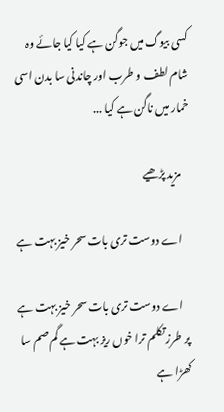کسی بیوگ میں جوگن ہے کیا کیا جائے وہ شام لطف و طرب اور چاندنی سا بدن اسی خمار میں ناگن ہے کیا ...

    مزید پڑھیے

    اے دوست تری بات سحر خیز بہت ہے

    اے دوست تری بات سحر خیز بہت ہے پر طرز تکلم ترا خوں ریز بہت ہے گم صم سا کھڑا ہے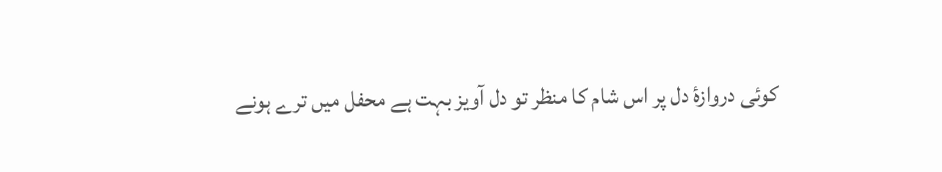کوئی دروازۂ دل پر اس شام کا منظر تو دل آویز بہت ہے محفل میں ترے ہونے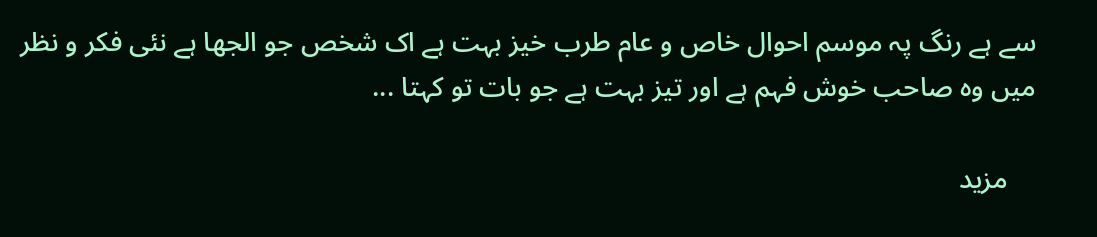سے ہے رنگ پہ موسم احوال خاص و عام طرب خیز بہت ہے اک شخص جو الجھا ہے نئی فکر و نظر میں وہ صاحب خوش فہم ہے اور تیز بہت ہے جو بات تو کہتا ...

    مزید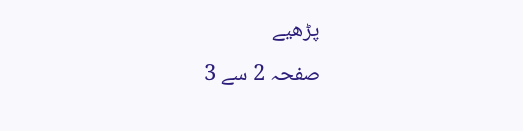پڑھیے
صفحہ 2 سے 3